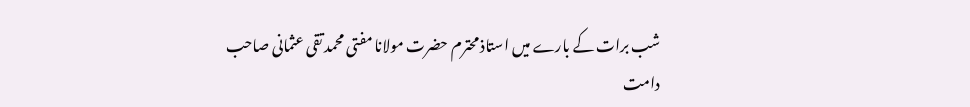شب برات کے بارے میں استاذ محترم حضرت مولانا مفتی محمد تقی عثمانی صاحب دامت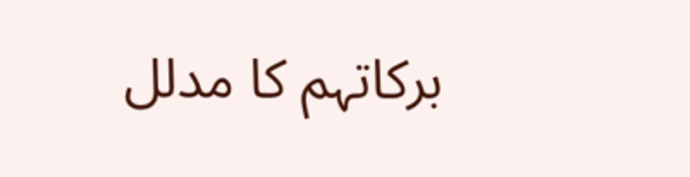برکاتہم کا مدلل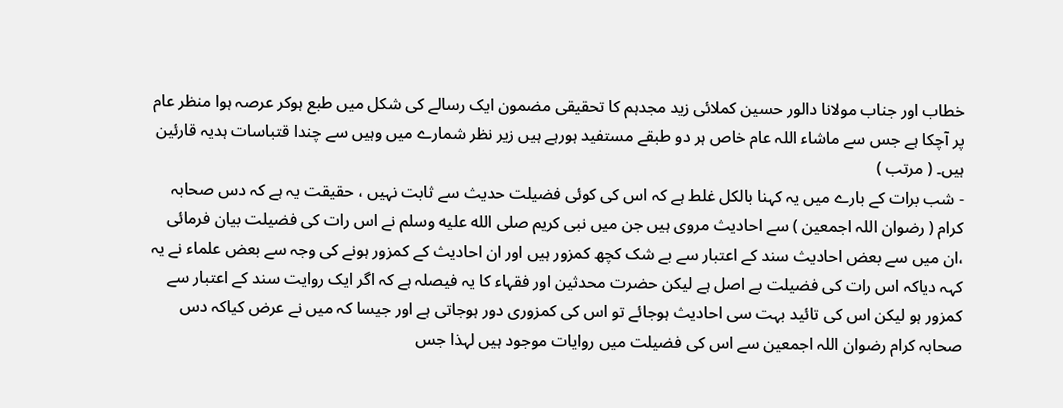خطاب اور جناب مولانا دالور حسین کملائی زید مجدہم کا تحقیقی مضمون ایک رسالے کی شکل میں طبع ہوکر عرصہ ہوا منظر عام پر آچکا ہے جس سے ماشاء اللہ عام خاص ہر دو طبقے مستفید ہورہے ہیں زیر نظر شمارے میں وہیں سے چندا قتباسات ہدیہ قارئین ہیں۔ ( مرتب )
- شب برات کے بارے میں یہ کہنا بالکل غلط ہے کہ اس کی کوئی فضیلت حدیث سے ثابت نہیں ، حقیقت یہ ہے کہ دس صحابہ کرام ( رضوان اللہ اجمعین ) سے احادیث مروی ہیں جن میں نبی کریم صلى الله عليه وسلم نے اس رات کی فضیلت بیان فرمائی ،ان میں سے بعض احادیث سند کے اعتبار سے بے شک کچھ کمزور ہیں اور ان احادیث کے کمزور ہونے کی وجہ سے بعض علماء نے یہ کہہ دیاکہ اس رات کی فضیلت بے اصل ہے لیکن حضرت محدثین اور فقہاء کا یہ فیصلہ ہے کہ اگر ایک روایت سند کے اعتبار سے کمزور ہو لیکن اس کی تائید بہت سی احادیث ہوجائے تو اس کی کمزوری دور ہوجاتی ہے اور جیسا کہ میں نے عرض کیاکہ دس صحابہ کرام رضوان اللہ اجمعین سے اس کی فضیلت میں روایات موجود ہیں لہذا جس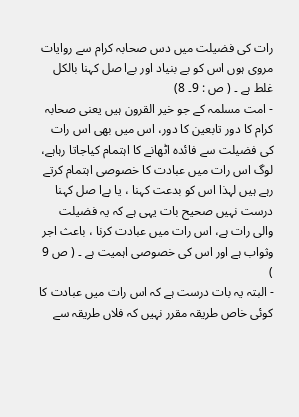رات کی فضیلت میں دس صحابہ کرام سے روایات مروی ہوں اس کو بے بنیاد اور بےا صل کہنا بالکل غلط ہے ۔ ( ص : 9۔ 8)
- امت مسلمہ کے جو خیر القرون ہیں یعنی صحابہ کرام کا دور تابعین کا دور، اس میں بھی اس رات کی فضیلت سے فائدہ اٹھانے کا اہتمام کیاجاتا رہاہے، لوگ اس رات میں عبادت کا خصوصی اہتمام کرتے رہے ہیں لہذا اس کو بدعت کہنا ، یا بےا صل کہنا درست نہیں صحیح بات یہی ہے کہ یہ فضیلت والی رات ہے، اس رات میں عبادت کرنا ، باعث اجر وثواب ہے اور اس کی خصوصی اہمیت ہے ۔ ( ص 9 )
- البتہ یہ بات درست ہے کہ اس رات میں عبادت کا کوئی خاص طریقہ مقرر نہیں کہ فلاں طریقہ سے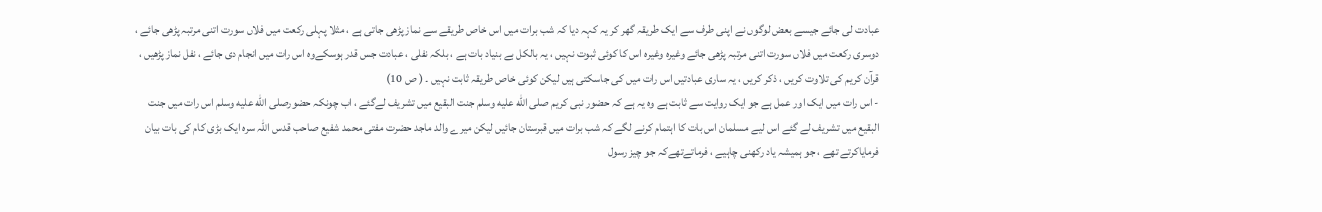عبادت لی جائے جیسے بعض لوگوں نے اپنی طرف سے ایک طریقہ گھر کر یہ کہہ دیا کہ شب برات میں اس خاص طریقے سے نماز پڑھی جاتی ہے ، مثلا پہلی رکعت میں فلاں سورت اتنی مرتبہ پڑھی جائے ، دوسری رکعت میں فلاں سورت اتنی مرتبہ پڑھی جائے وغیرہ وغیرہ اس کا کوئی ثبوت نہیں ، یہ بالکل بے بنیاد بات ہے ، بلکہ نفلی ، عبادت جس قدر ہوسکےوہ اس رات میں انجام دی جائے ، نفل نماز پڑھیں ، قرآن کریم کی تلاوت کریں ، ذکر کریں ، یہ ساری عبادتیں اس رات میں کی جاسکتی ہیں لیکن کوئی خاص طریقہ ثابت نہیں ۔ ( ص 10)
- اس رات میں ایک اور عمل ہے جو ایک روایت سے ثابت ہے وہ یہ ہے کہ حضور نبی کریم صلى الله عليه وسلم جنت البقیع میں تشریف لےگئے ، اب چونکہ حضورصلى الله عليه وسلم اس رات میں جنت البقیع میں تشریف لے گئے اس لیے مسلمان اس بات کا اہتمام کرنے لگے کہ شب برات میں قبرستان جائیں لیکن میرے والد ماجد حضرت مفتی محمد شفیع صاحب قدس اللہ سرہ ایک بڑی کام کی بات بیان فرمایاکرتے تھے ، جو ہمیشہ یاد رکھنی چاہیے ، فرماتےتھےکہ جو چیز رسول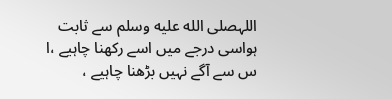اللہصلى الله عليه وسلم سے ثابت ہواسی درجے میں اسے رکھنا چاہیے ،ا س سے آگے نہیں بڑھنا چاہیے ،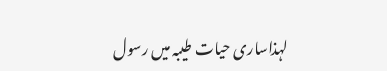لہذاساری حیات طیبہ میں رسول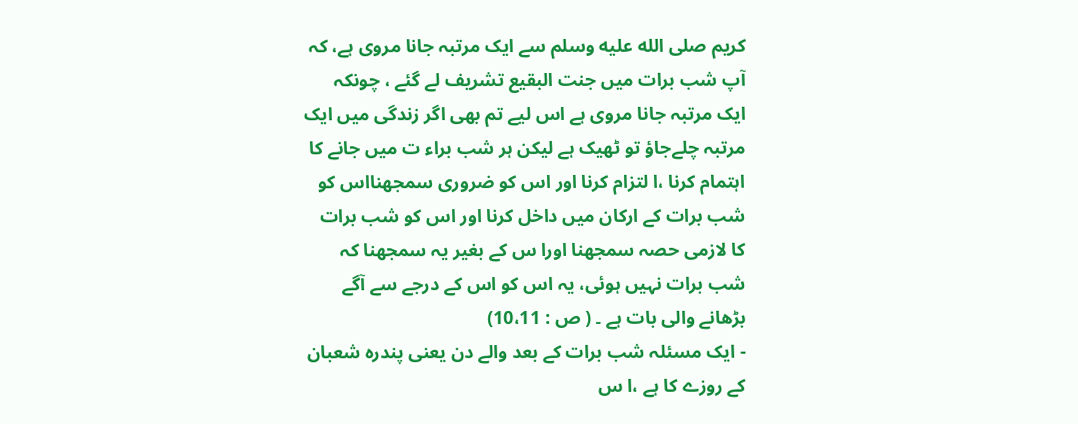کریم صلى الله عليه وسلم سے ایک مرتبہ جانا مروی ہے، کہ آپ شب برات میں جنت البقیع تشریف لے گئے ، چونکہ ایک مرتبہ جانا مروی ہے اس لیے تم بھی اگر زندگی میں ایک مرتبہ چلےجاؤ تو ٹھیک ہے لیکن ہر شب براء ت میں جانے کا اہتمام کرنا ،ا لتزام کرنا اور اس کو ضروری سمجھنااس کو شب برات کے ارکان میں داخل کرنا اور اس کو شب برات کا لازمی حصہ سمجھنا اورا س کے بغیر یہ سمجھنا کہ شب برات نہیں ہوئی، یہ اس کو اس کے درجے سے آگے بڑھانے والی بات ہے ۔ ( ص : 10،11)
- ایک مسئلہ شب برات کے بعد والے دن یعنی پندرہ شعبان کے روزے کا ہے ،ا س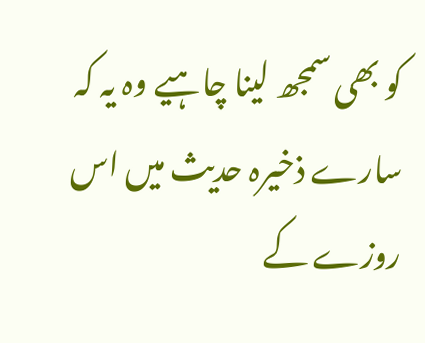کو بھی سمجھ لینا چاہیے وہ یہ کہ سارے ذخیرہ حدیث میں اس روزے کے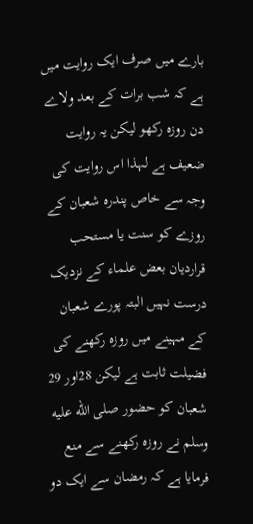بارے میں صرف ایک روایت میں ہے کہ شب برات کے بعد ولاے دن روزہ رکھو لیکن یہ روایت ضعیف ہے لہذا اس روایت کی وجہ سے خاص پندرہ شعبان کے روزے کو سنت یا مستحب قراردیان بعض علماء کے نزدیک درست نہیں البتہ پورے شعبان کے مہینے میں روزہ رکھنے کی فضیلت ثابت ہے لیکن 28اور 29 شعبان کو حضور صلى الله عليه وسلم نے روزہ رکھنے سے منع فرمایا ہے کہ رمضان سے ایک دو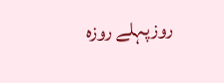روزپہلے روزہ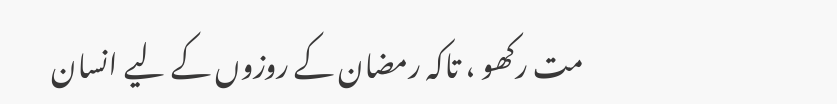مت رکھو ، تاکہ رمضان کے روزوں کے لیے انسان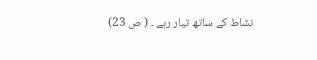نشاط کے ساتھ تیار رہے ۔ ( ص 23)